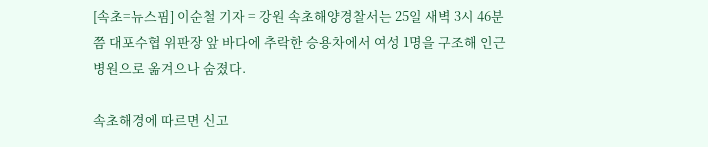[속초=뉴스핌] 이순철 기자 = 강원 속초해양경찰서는 25일 새벽 3시 46분쯤 대포수협 위판장 앞 바다에 추락한 승용차에서 여성 1명을 구조해 인근 병원으로 옮겨으나 숨졌다.

속초해경에 따르면 신고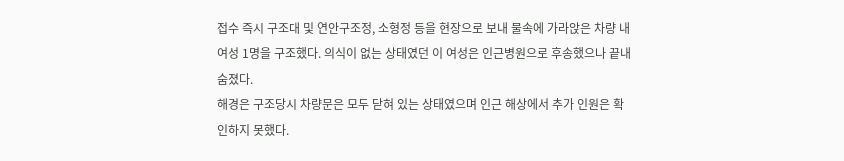접수 즉시 구조대 및 연안구조정, 소형정 등을 현장으로 보내 물속에 가라앉은 차량 내 여성 1명을 구조했다. 의식이 없는 상태였던 이 여성은 인근병원으로 후송했으나 끝내 숨졌다.
해경은 구조당시 차량문은 모두 닫혀 있는 상태였으며 인근 해상에서 추가 인원은 확인하지 못했다.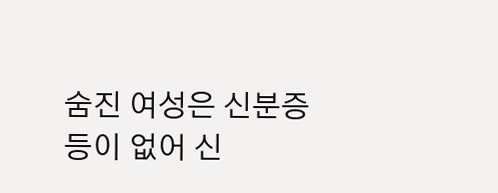숨진 여성은 신분증 등이 없어 신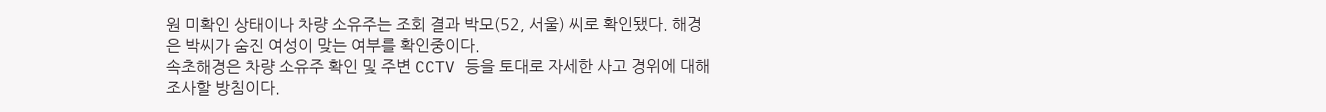원 미확인 상태이나 차량 소유주는 조회 결과 박모(52, 서울) 씨로 확인됐다. 해경은 박씨가 숨진 여성이 맞는 여부를 확인중이다.
속초해경은 차량 소유주 확인 및 주변 CCTV 등을 토대로 자세한 사고 경위에 대해 조사할 방침이다.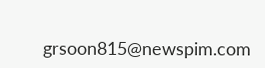grsoon815@newspim.com